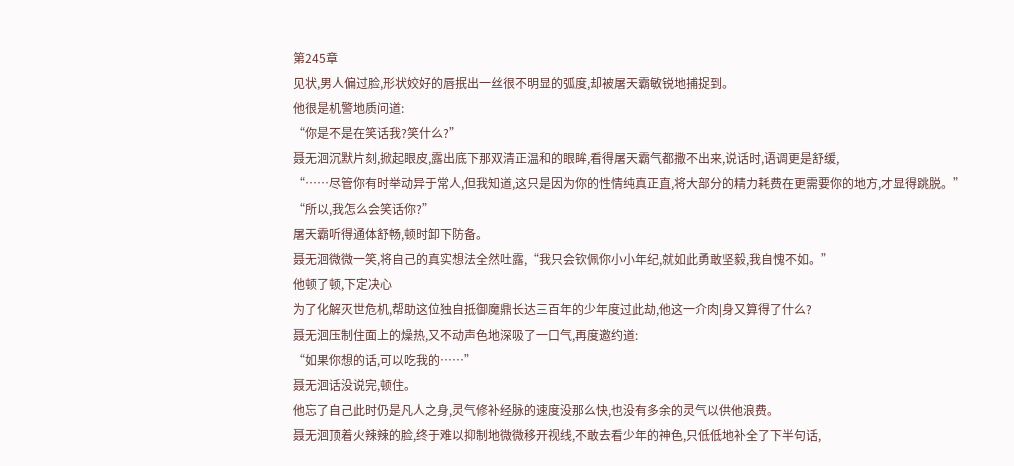第245章
见状,男人偏过脸,形状姣好的唇抿出一丝很不明显的弧度,却被屠天霸敏锐地捕捉到。
他很是机警地质问道:
“你是不是在笑话我?笑什么?”
聂无洄沉默片刻,掀起眼皮,露出底下那双清正温和的眼眸,看得屠天霸气都撒不出来,说话时,语调更是舒缓,
“……尽管你有时举动异于常人,但我知道,这只是因为你的性情纯真正直,将大部分的精力耗费在更需要你的地方,才显得跳脱。”
“所以,我怎么会笑话你?”
屠天霸听得通体舒畅,顿时卸下防备。
聂无洄微微一笑,将自己的真实想法全然吐露,“我只会钦佩你小小年纪,就如此勇敢坚毅,我自愧不如。”
他顿了顿,下定决心
为了化解灭世危机,帮助这位独自抵御魔鼎长达三百年的少年度过此劫,他这一介肉|身又算得了什么?
聂无洄压制住面上的燥热,又不动声色地深吸了一口气,再度邀约道:
“如果你想的话,可以吃我的……”
聂无洄话没说完,顿住。
他忘了自己此时仍是凡人之身,灵气修补经脉的速度没那么快,也没有多余的灵气以供他浪费。
聂无洄顶着火辣辣的脸,终于难以抑制地微微移开视线,不敢去看少年的神色,只低低地补全了下半句话,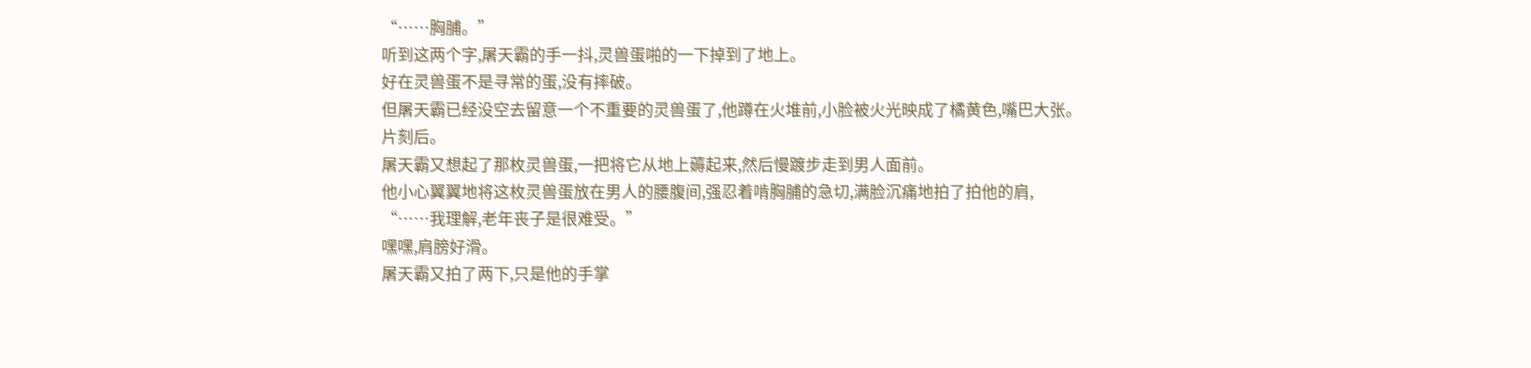“……胸脯。”
听到这两个字,屠天霸的手一抖,灵兽蛋啪的一下掉到了地上。
好在灵兽蛋不是寻常的蛋,没有摔破。
但屠天霸已经没空去留意一个不重要的灵兽蛋了,他蹲在火堆前,小脸被火光映成了橘黄色,嘴巴大张。
片刻后。
屠天霸又想起了那枚灵兽蛋,一把将它从地上薅起来,然后慢踱步走到男人面前。
他小心翼翼地将这枚灵兽蛋放在男人的腰腹间,强忍着啃胸脯的急切,满脸沉痛地拍了拍他的肩,
“……我理解,老年丧子是很难受。”
嘿嘿,肩膀好滑。
屠天霸又拍了两下,只是他的手掌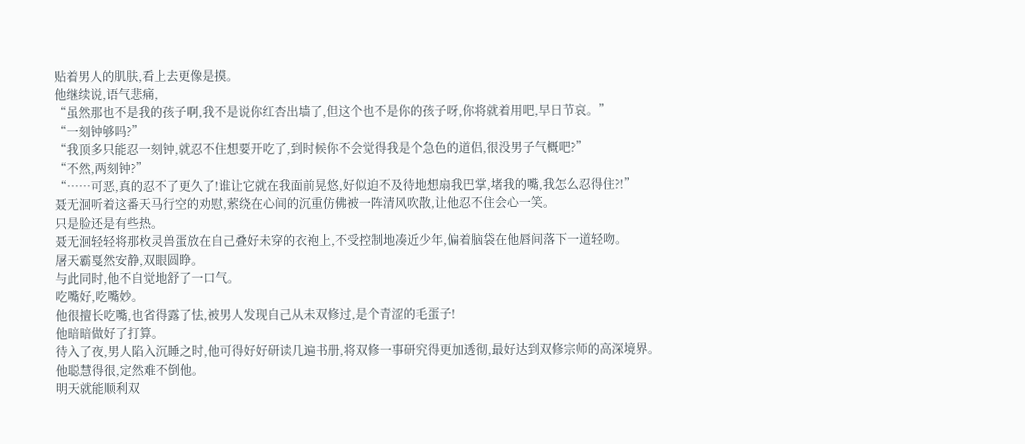贴着男人的肌肤,看上去更像是摸。
他继续说,语气悲痛,
“虽然那也不是我的孩子啊,我不是说你红杏出墙了,但这个也不是你的孩子呀,你将就着用吧,早日节哀。”
“一刻钟够吗?”
“我顶多只能忍一刻钟,就忍不住想要开吃了,到时候你不会觉得我是个急色的道侣,很没男子气概吧?”
“不然,两刻钟?”
“……可恶,真的忍不了更久了!谁让它就在我面前晃悠,好似迫不及待地想扇我巴掌,堵我的嘴,我怎么忍得住?!”
聂无洄听着这番天马行空的劝慰,萦绕在心间的沉重仿佛被一阵清风吹散,让他忍不住会心一笑。
只是脸还是有些热。
聂无洄轻轻将那枚灵兽蛋放在自己叠好未穿的衣袍上,不受控制地凑近少年,偏着脑袋在他唇间落下一道轻吻。
屠天霸戛然安静,双眼圆睁。
与此同时,他不自觉地舒了一口气。
吃嘴好,吃嘴妙。
他很擅长吃嘴,也省得露了怯,被男人发现自己从未双修过,是个青涩的毛蛋子!
他暗暗做好了打算。
待入了夜,男人陷入沉睡之时,他可得好好研读几遍书册,将双修一事研究得更加透彻,最好达到双修宗师的高深境界。
他聪慧得很,定然难不倒他。
明天就能顺利双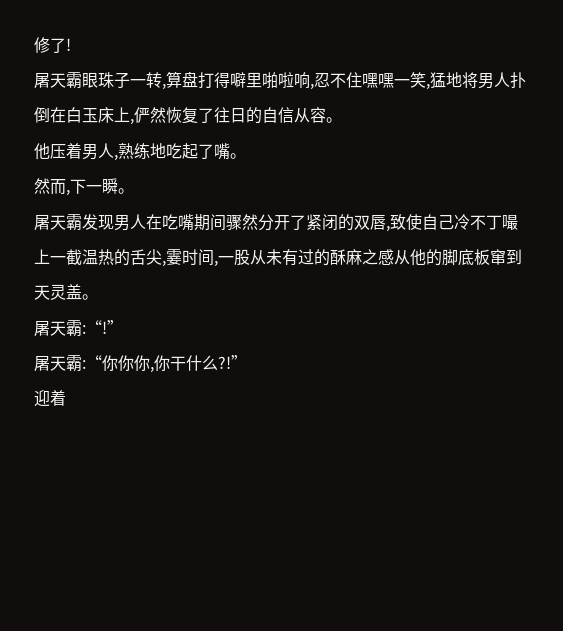修了!
屠天霸眼珠子一转,算盘打得噼里啪啦响,忍不住嘿嘿一笑,猛地将男人扑倒在白玉床上,俨然恢复了往日的自信从容。
他压着男人,熟练地吃起了嘴。
然而,下一瞬。
屠天霸发现男人在吃嘴期间骤然分开了紧闭的双唇,致使自己冷不丁嘬上一截温热的舌尖,霎时间,一股从未有过的酥麻之感从他的脚底板窜到天灵盖。
屠天霸:“!”
屠天霸:“你你你,你干什么?!”
迎着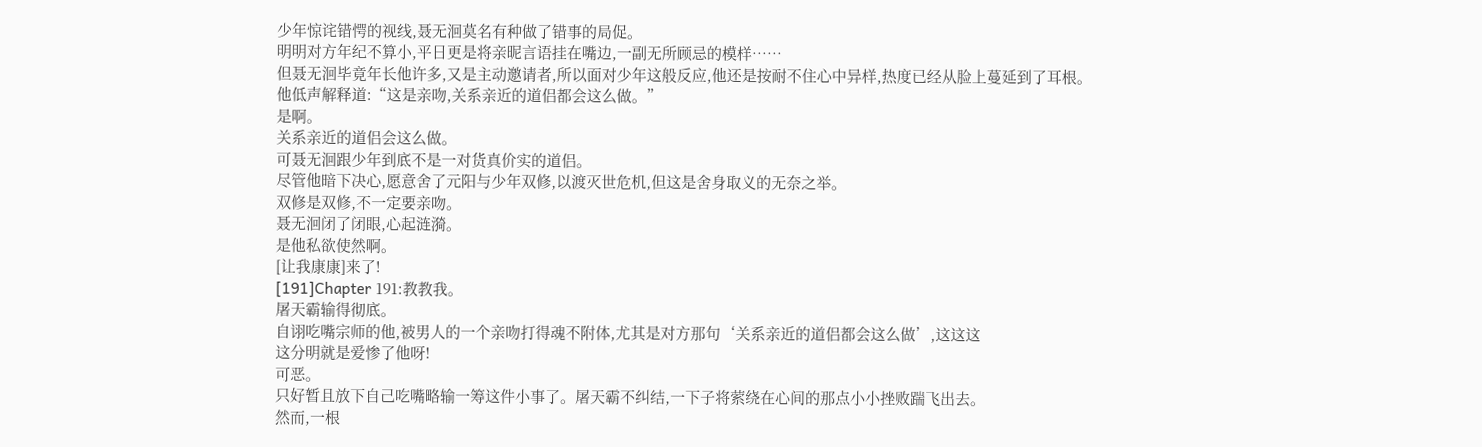少年惊诧错愕的视线,聂无洄莫名有种做了错事的局促。
明明对方年纪不算小,平日更是将亲昵言语挂在嘴边,一副无所顾忌的模样……
但聂无洄毕竟年长他许多,又是主动邀请者,所以面对少年这般反应,他还是按耐不住心中异样,热度已经从脸上蔓延到了耳根。
他低声解释道:“这是亲吻,关系亲近的道侣都会这么做。”
是啊。
关系亲近的道侣会这么做。
可聂无洄跟少年到底不是一对货真价实的道侣。
尽管他暗下决心,愿意舍了元阳与少年双修,以渡灭世危机,但这是舍身取义的无奈之举。
双修是双修,不一定要亲吻。
聂无洄闭了闭眼,心起涟漪。
是他私欲使然啊。
[让我康康]来了!
[191]Chapter 191:教教我。
屠天霸输得彻底。
自诩吃嘴宗师的他,被男人的一个亲吻打得魂不附体,尤其是对方那句‘关系亲近的道侣都会这么做’,这这这
这分明就是爱惨了他呀!
可恶。
只好暂且放下自己吃嘴略输一筹这件小事了。屠天霸不纠结,一下子将萦绕在心间的那点小小挫败踹飞出去。
然而,一根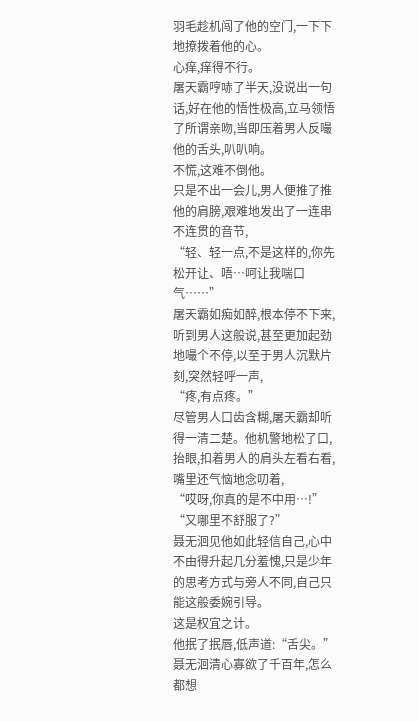羽毛趁机闯了他的空门,一下下地撩拨着他的心。
心痒,痒得不行。
屠天霸哼哧了半天,没说出一句话,好在他的悟性极高,立马领悟了所谓亲吻,当即压着男人反嘬他的舌头,叭叭响。
不慌,这难不倒他。
只是不出一会儿,男人便推了推他的肩膀,艰难地发出了一连串不连贯的音节,
“轻、轻一点,不是这样的,你先松开让、唔…呵让我喘口气……”
屠天霸如痴如醉,根本停不下来,听到男人这般说,甚至更加起劲地嘬个不停,以至于男人沉默片刻,突然轻呼一声,
“疼,有点疼。”
尽管男人口齿含糊,屠天霸却听得一清二楚。他机警地松了口,抬眼,扣着男人的肩头左看右看,嘴里还气恼地念叨着,
“哎呀,你真的是不中用…!”
“又哪里不舒服了?”
聂无洄见他如此轻信自己,心中不由得升起几分羞愧,只是少年的思考方式与旁人不同,自己只能这般委婉引导。
这是权宜之计。
他抿了抿唇,低声道:“舌尖。”
聂无洄清心寡欲了千百年,怎么都想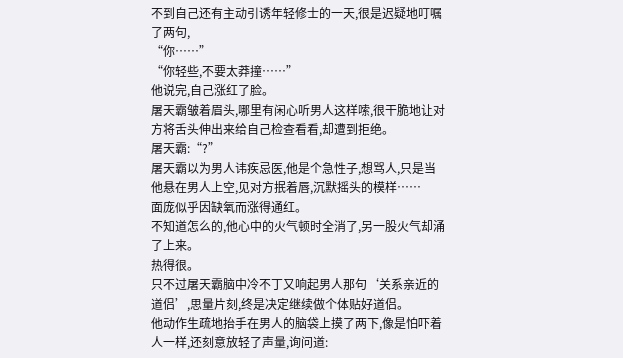不到自己还有主动引诱年轻修士的一天,很是迟疑地叮嘱了两句,
“你……”
“你轻些,不要太莽撞……”
他说完,自己涨红了脸。
屠天霸皱着眉头,哪里有闲心听男人这样嗦,很干脆地让对方将舌头伸出来给自己检查看看,却遭到拒绝。
屠天霸:“?”
屠天霸以为男人讳疾忌医,他是个急性子,想骂人,只是当他悬在男人上空,见对方抿着唇,沉默摇头的模样……
面庞似乎因缺氧而涨得通红。
不知道怎么的,他心中的火气顿时全消了,另一股火气却涌了上来。
热得很。
只不过屠天霸脑中冷不丁又响起男人那句‘关系亲近的道侣’,思量片刻,终是决定继续做个体贴好道侣。
他动作生疏地抬手在男人的脑袋上摸了两下,像是怕吓着人一样,还刻意放轻了声量,询问道: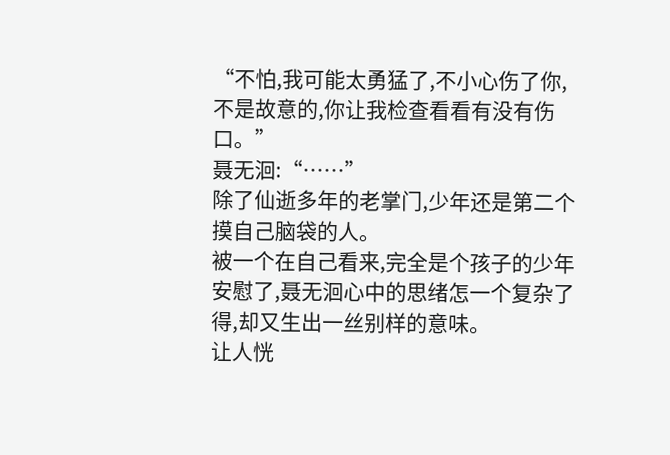“不怕,我可能太勇猛了,不小心伤了你,不是故意的,你让我检查看看有没有伤口。”
聂无洄:“……”
除了仙逝多年的老掌门,少年还是第二个摸自己脑袋的人。
被一个在自己看来,完全是个孩子的少年安慰了,聂无洄心中的思绪怎一个复杂了得,却又生出一丝别样的意味。
让人恍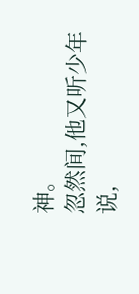神。
忽然间,他又听少年说,